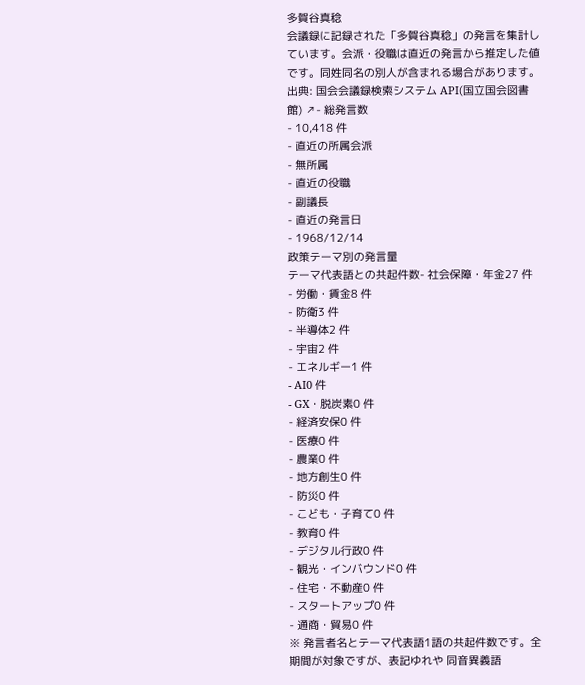多賀谷真稔
会議録に記録された「多賀谷真稔」の発言を集計しています。会派・役職は直近の発言から推定した値です。同姓同名の別人が含まれる場合があります。
出典: 国会会議録検索システム API(国立国会図書館) ↗- 総発言数
- 10,418 件
- 直近の所属会派
- 無所属
- 直近の役職
- 副議長
- 直近の発言日
- 1968/12/14
政策テーマ別の発言量
テーマ代表語との共起件数- 社会保障・年金27 件
- 労働・賃金8 件
- 防衛3 件
- 半導体2 件
- 宇宙2 件
- エネルギー1 件
- AI0 件
- GX・脱炭素0 件
- 経済安保0 件
- 医療0 件
- 農業0 件
- 地方創生0 件
- 防災0 件
- こども・子育て0 件
- 教育0 件
- デジタル行政0 件
- 観光・インバウンド0 件
- 住宅・不動産0 件
- スタートアップ0 件
- 通商・貿易0 件
※ 発言者名とテーマ代表語1語の共起件数です。全期間が対象ですが、表記ゆれや 同音異義語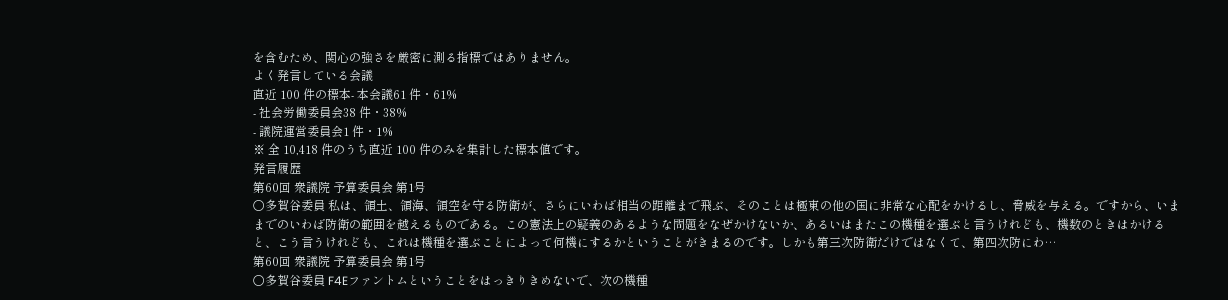を含むため、関心の強さを厳密に測る指標ではありません。
よく発言している会議
直近 100 件の標本- 本会議61 件・61%
- 社会労働委員会38 件・38%
- 議院運営委員会1 件・1%
※ 全 10,418 件のうち直近 100 件のみを集計した標本値です。
発言履歴
第60回 衆議院 予算委員会 第1号
○多賀谷委員 私は、領土、領海、領空を守る防衛が、さらにいわば相当の距離まで飛ぶ、そのことは極東の他の国に非常な心配をかけるし、脅威を与える。ですから、いままでのいわば防衛の範囲を越えるものである。この憲法上の疑義のあるような問題をなぜかけないか、あるいはまたこの機種を選ぶと言うけれども、機数のときはかけると、こう言うけれども、これは機種を選ぶことによって何機にするかということがきまるのです。しかも第三次防衛だけではなくて、第四次防にわ…
第60回 衆議院 予算委員会 第1号
○多賀谷委員 F4Eファントムということをはっきりきめないで、次の機種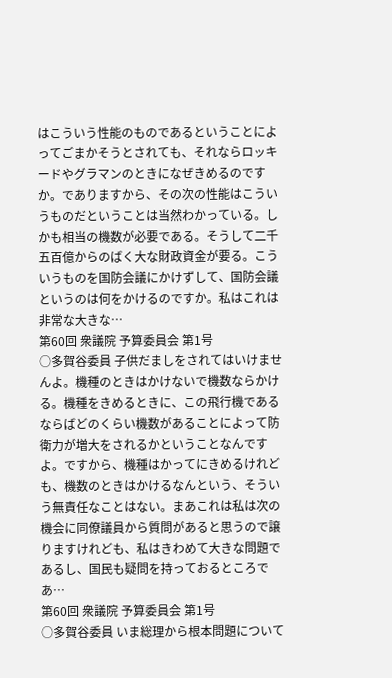はこういう性能のものであるということによってごまかそうとされても、それならロッキードやグラマンのときになぜきめるのですか。でありますから、その次の性能はこういうものだということは当然わかっている。しかも相当の機数が必要である。そうして二千五百億からのばく大な財政資金が要る。こういうものを国防会議にかけずして、国防会議というのは何をかけるのですか。私はこれは非常な大きな…
第60回 衆議院 予算委員会 第1号
○多賀谷委員 子供だましをされてはいけませんよ。機種のときはかけないで機数ならかける。機種をきめるときに、この飛行機であるならばどのくらい機数があることによって防衛力が増大をされるかということなんですよ。ですから、機種はかってにきめるけれども、機数のときはかけるなんという、そういう無責任なことはない。まあこれは私は次の機会に同僚議員から質問があると思うので譲りますけれども、私はきわめて大きな問題であるし、国民も疑問を持っておるところであ…
第60回 衆議院 予算委員会 第1号
○多賀谷委員 いま総理から根本問題について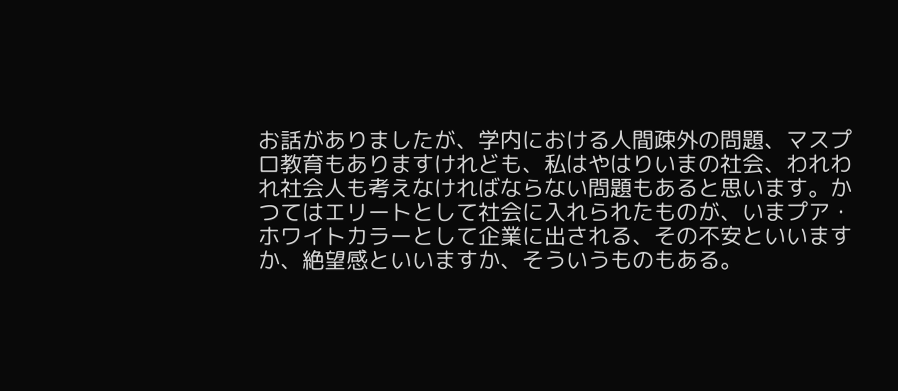お話がありましたが、学内における人間疎外の問題、マスプロ教育もありますけれども、私はやはりいまの社会、われわれ社会人も考えなければならない問題もあると思います。かつてはエリートとして社会に入れられたものが、いまプア・ホワイトカラーとして企業に出される、その不安といいますか、絶望感といいますか、そういうものもある。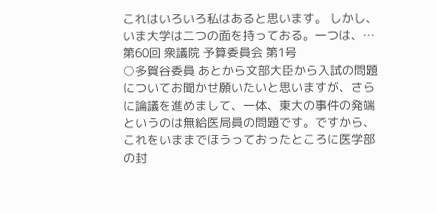これはいろいろ私はあると思います。 しかし、いま大学は二つの面を持っておる。一つは、…
第60回 衆議院 予算委員会 第1号
○多賀谷委員 あとから文部大臣から入試の問題についてお聞かせ願いたいと思いますが、さらに論議を進めまして、一体、東大の事件の発端というのは無給医局員の問題です。ですから、これをいままでほうっておったところに医学部の封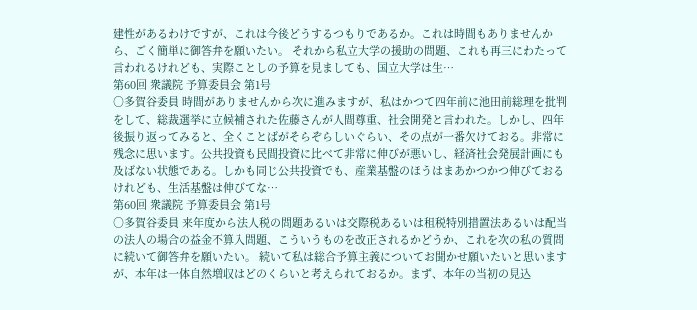建性があるわけですが、これは今後どうするつもりであるか。これは時間もありませんから、ごく簡単に御答弁を願いたい。 それから私立大学の援助の問題、これも再三にわたって言われるけれども、実際ことしの予算を見ましても、国立大学は生…
第60回 衆議院 予算委員会 第1号
○多賀谷委員 時間がありませんから次に進みますが、私はかつて四年前に池田前総理を批判をして、総裁選挙に立候補された佐藤さんが人間尊重、社会開発と言われた。しかし、四年後振り返ってみると、全くことばがそらぞらしいぐらい、その点が一番欠けておる。非常に残念に思います。公共投資も民間投資に比べて非常に伸びが悪いし、経済社会発展計画にも及ばない状態である。しかも同じ公共投資でも、産業基盤のほうはまあかつかつ伸びておるけれども、生活基盤は伸びてな…
第60回 衆議院 予算委員会 第1号
○多賀谷委員 来年度から法人税の問題あるいは交際税あるいは租税特別措置法あるいは配当の法人の場合の益金不算入問題、こういうものを改正されるかどうか、これを次の私の質問に続いて御答弁を願いたい。 続いて私は総合予算主義についてお聞かせ願いたいと思いますが、本年は一体自然増収はどのくらいと考えられておるか。まず、本年の当初の見込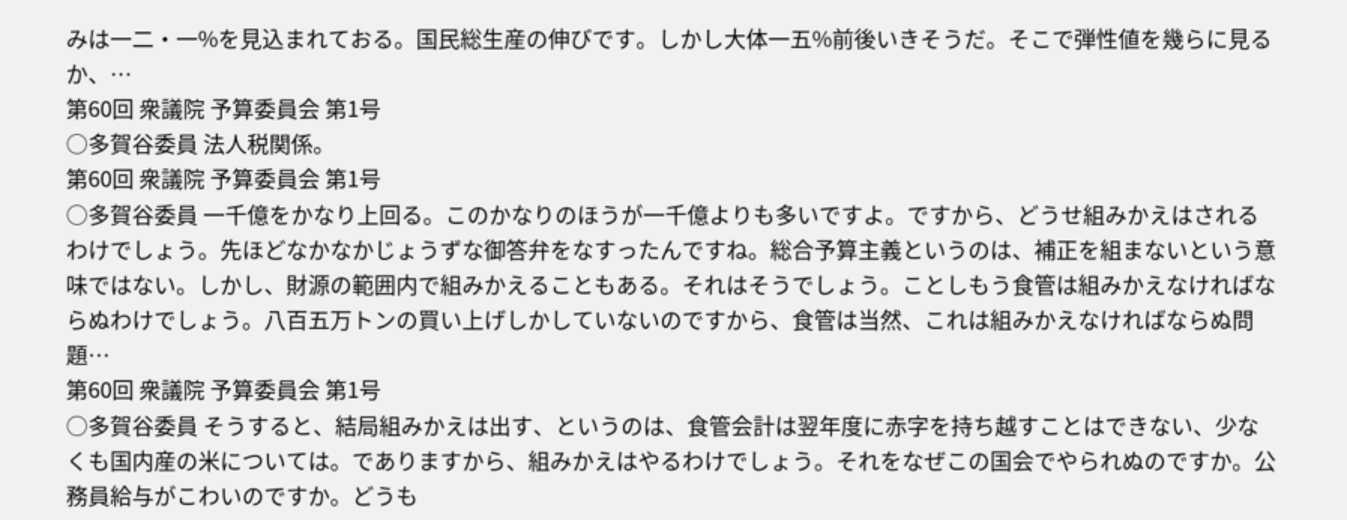みは一二・一%を見込まれておる。国民総生産の伸びです。しかし大体一五%前後いきそうだ。そこで弾性値を幾らに見るか、…
第60回 衆議院 予算委員会 第1号
○多賀谷委員 法人税関係。
第60回 衆議院 予算委員会 第1号
○多賀谷委員 一千億をかなり上回る。このかなりのほうが一千億よりも多いですよ。ですから、どうせ組みかえはされるわけでしょう。先ほどなかなかじょうずな御答弁をなすったんですね。総合予算主義というのは、補正を組まないという意味ではない。しかし、財源の範囲内で組みかえることもある。それはそうでしょう。ことしもう食管は組みかえなければならぬわけでしょう。八百五万トンの買い上げしかしていないのですから、食管は当然、これは組みかえなければならぬ問題…
第60回 衆議院 予算委員会 第1号
○多賀谷委員 そうすると、結局組みかえは出す、というのは、食管会計は翌年度に赤字を持ち越すことはできない、少なくも国内産の米については。でありますから、組みかえはやるわけでしょう。それをなぜこの国会でやられぬのですか。公務員給与がこわいのですか。どうも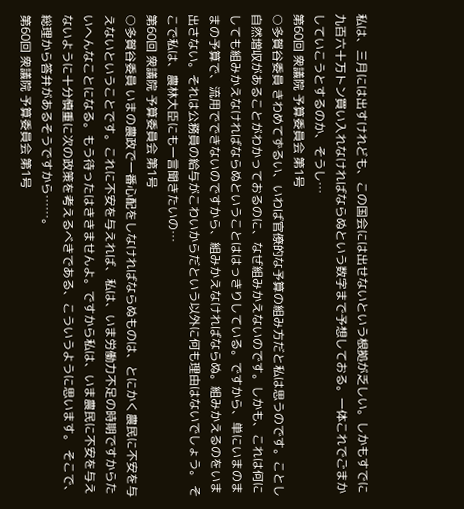私は、三月には出すけれども、この国会には出せないという根拠が乏しい。しかもすでに九百六十万トン買い入れなければならぬという数字まで予想しておる。一体これでごまかしていこうとするのか、そうし…
第60回 衆議院 予算委員会 第1号
○多賀谷委員 きわめてずるい、いわば官僚的な予算の組み方だと私は思うのです。ことし自然増収があることがわかっておるのに、なぜ組みかえないのです。しかも、これは何にしても組みかえなければならぬということははっきりしている。ですから、単にいまのままの予算で、流用でできないのですから、組みかえなければならぬ。組みかえるのをいま出さない。それは公務員の給与がこわいからだという以外に何も理由はないでしょう。 そこで私は、農林大臣にも一言聞きたいの…
第60回 衆議院 予算委員会 第1号
○多賀谷委員 いまの農政で一番心配をしなければならぬものは、とにかく農民に不安を与えないということです。これに不安を与えれば、私は、いま労働力不足の時期ですからたいへんなことになる。もう待ったはききませんよ。ですから私は、いま農民に不安を与えないように十分慎重に次の政策を考えるべきである、こういうように思います。 そこで、総理から答弁があるそうですから……。
第60回 衆議院 予算委員会 第1号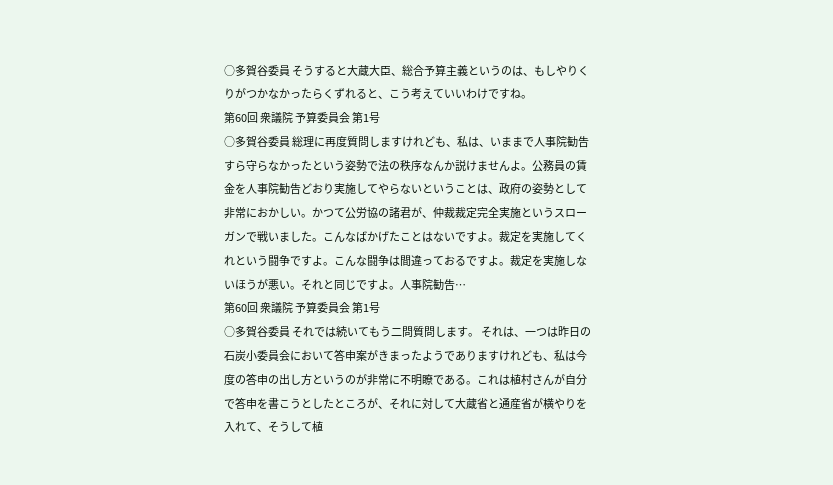○多賀谷委員 そうすると大蔵大臣、総合予算主義というのは、もしやりくりがつかなかったらくずれると、こう考えていいわけですね。
第60回 衆議院 予算委員会 第1号
○多賀谷委員 総理に再度質問しますけれども、私は、いままで人事院勧告すら守らなかったという姿勢で法の秩序なんか説けませんよ。公務員の賃金を人事院勧告どおり実施してやらないということは、政府の姿勢として非常におかしい。かつて公労協の諸君が、仲裁裁定完全実施というスローガンで戦いました。こんなばかげたことはないですよ。裁定を実施してくれという闘争ですよ。こんな闘争は間違っておるですよ。裁定を実施しないほうが悪い。それと同じですよ。人事院勧告…
第60回 衆議院 予算委員会 第1号
○多賀谷委員 それでは続いてもう二問質問します。 それは、一つは昨日の石炭小委員会において答申案がきまったようでありますけれども、私は今度の答申の出し方というのが非常に不明瞭である。これは植村さんが自分で答申を書こうとしたところが、それに対して大蔵省と通産省が横やりを入れて、そうして植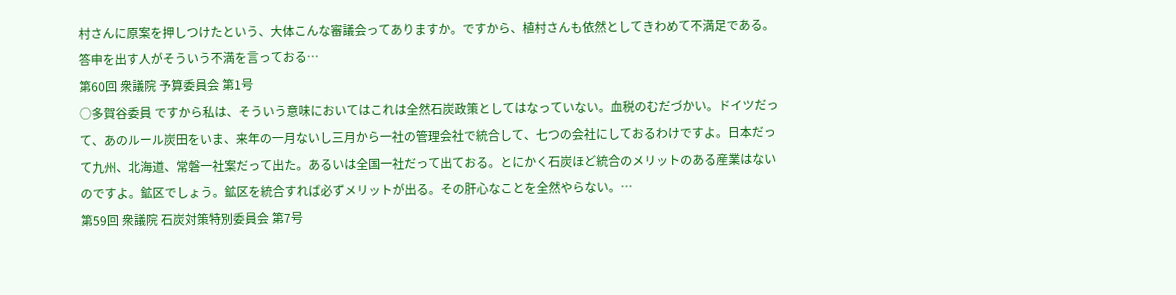村さんに原案を押しつけたという、大体こんな審議会ってありますか。ですから、植村さんも依然としてきわめて不満足である。答申を出す人がそういう不満を言っておる…
第60回 衆議院 予算委員会 第1号
○多賀谷委員 ですから私は、そういう意味においてはこれは全然石炭政策としてはなっていない。血税のむだづかい。ドイツだって、あのルール炭田をいま、来年の一月ないし三月から一社の管理会社で統合して、七つの会社にしておるわけですよ。日本だって九州、北海道、常磐一社案だって出た。あるいは全国一社だって出ておる。とにかく石炭ほど統合のメリットのある産業はないのですよ。鉱区でしょう。鉱区を統合すれば必ずメリットが出る。その肝心なことを全然やらない。…
第59回 衆議院 石炭対策特別委員会 第7号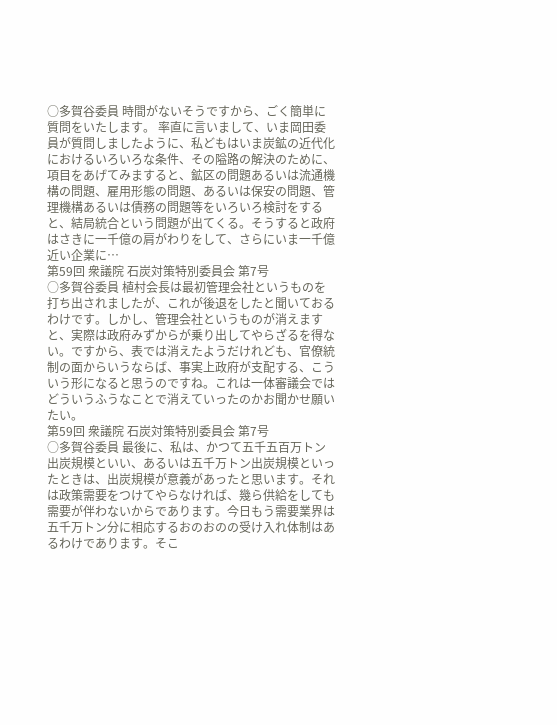○多賀谷委員 時間がないそうですから、ごく簡単に質問をいたします。 率直に言いまして、いま岡田委員が質問しましたように、私どもはいま炭鉱の近代化におけるいろいろな条件、その隘路の解決のために、項目をあげてみますると、鉱区の問題あるいは流通機構の問題、雇用形態の問題、あるいは保安の問題、管理機構あるいは債務の問題等をいろいろ検討をすると、結局統合という問題が出てくる。そうすると政府はさきに一千億の肩がわりをして、さらにいま一千億近い企業に…
第59回 衆議院 石炭対策特別委員会 第7号
○多賀谷委員 植村会長は最初管理会社というものを打ち出されましたが、これが後退をしたと聞いておるわけです。しかし、管理会社というものが消えますと、実際は政府みずからが乗り出してやらざるを得ない。ですから、表では消えたようだけれども、官僚統制の面からいうならば、事実上政府が支配する、こういう形になると思うのですね。これは一体審議会ではどういうふうなことで消えていったのかお聞かせ願いたい。
第59回 衆議院 石炭対策特別委員会 第7号
○多賀谷委員 最後に、私は、かつて五千五百万トン出炭規模といい、あるいは五千万トン出炭規模といったときは、出炭規模が意義があったと思います。それは政策需要をつけてやらなければ、幾ら供給をしても需要が伴わないからであります。今日もう需要業界は五千万トン分に相応するおのおのの受け入れ体制はあるわけであります。そこ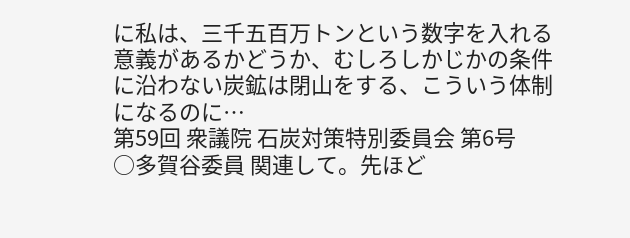に私は、三千五百万トンという数字を入れる意義があるかどうか、むしろしかじかの条件に沿わない炭鉱は閉山をする、こういう体制になるのに…
第59回 衆議院 石炭対策特別委員会 第6号
○多賀谷委員 関連して。先ほど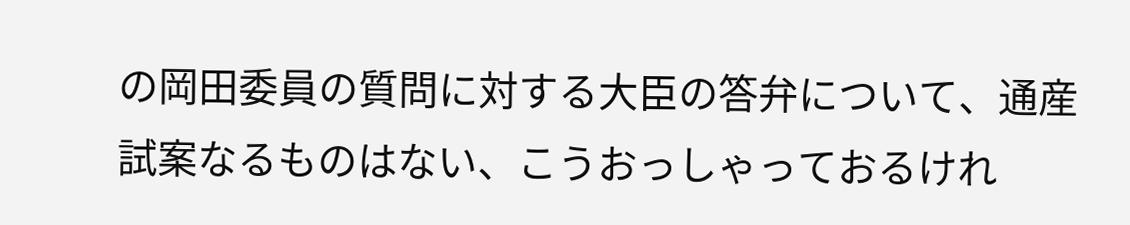の岡田委員の質問に対する大臣の答弁について、通産試案なるものはない、こうおっしゃっておるけれ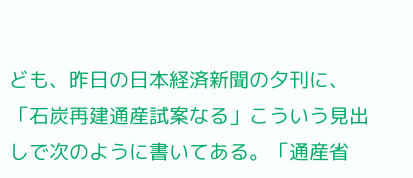ども、昨日の日本経済新聞の夕刊に、「石炭再建通産試案なる」こういう見出しで次のように書いてある。「通産省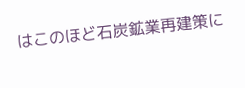はこのほど石炭鉱業再建策に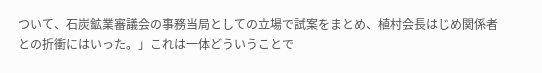ついて、石炭鉱業審議会の事務当局としての立場で試案をまとめ、植村会長はじめ関係者との折衝にはいった。」これは一体どういうことで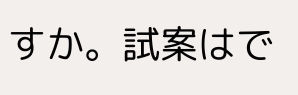すか。試案はで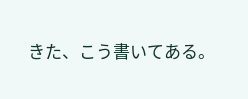きた、こう書いてある。